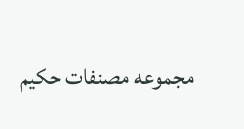مجموعه مصنفات حكيم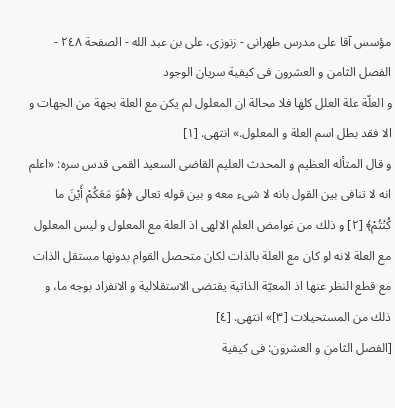مؤسس آقا على مدرس طهرانى - زنوزى، على بن عبد الله - الصفحة ٢٤٨ - الفصل الثامن و العشرون فى كيفية سريان الوجود
و العلّة علة العلل كلها فلا محالة ان المعلول لم يكن مع العلة بجهة من الجهات و الا فقد بطل اسم العلة و المعلول.» انتهى. [١]
و قال المتأله العظيم و المحدث العليم القاضى السعيد القمى قدس سره: «اعلم انه لا تنافى بين القول بانه لا شىء معه و بين قوله تعالى ﴿هُوَ مَعَكُمْ أَيْنَ ما كُنْتُمْ﴾ [٢] و ذلك من غوامض العلم الالهى اذ العلة مع المعلول و ليس المعلول مع العلة لانه لو كان مع العلة بالذات لكان متحصل القوام بدونها مستقل الذات مع قطع النظر عنها اذ المعيّة الذاتية يقتضى الاستقلالية و الانفراد بوجه ما، و ذلك من المستحيلات [٣]» انتهى. [٤]
[الفصل الثامن و العشرون: فى كيفية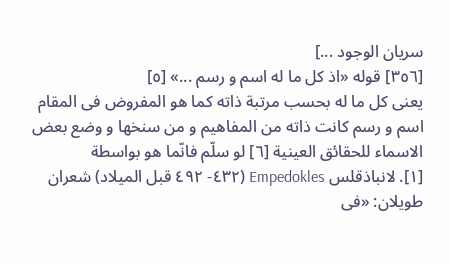سريان الوجود ...]
[٣٥٦] قوله «اذ كل ما له اسم و رسم ...» [٥]
يعنى كل ما له بحسب مرتبة ذاته كما هو المفروض فى المقام اسم و رسم كانت ذاته من المفاهيم و من سنخها و وضع بعض الاسماء للحقائق العينية [٦] لو سلّم فانّما هو بواسطة
[١]. لانباذقلس Empedokles (٤٣٢- ٤٩٢ قبل الميلاد) شعران طويلان: «فى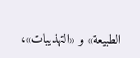الطبيعة» و «التهذيبات»،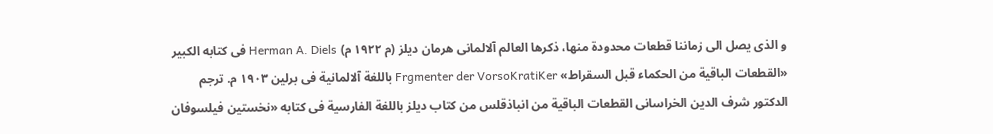و الذى يصل الى زماننا قطعات محدودة منها، ذكرها العالم آلالمانى هرمان ديلز (م ١٩٢٢ م) Herman A. Diels فى كتابه الكبير «القطعات الباقية من الحكماء قبل السقراط» Frgmenter der VorsoKratiKer باللغة آلالمانية فى برلين ١٩٠٣ م. ترجم الدكتور شرف الدين الخراسانى القطعات الباقية من انباذقلس من كتاب ديلز باللغة الفارسية فى كتابه «نخستين فيلسوفان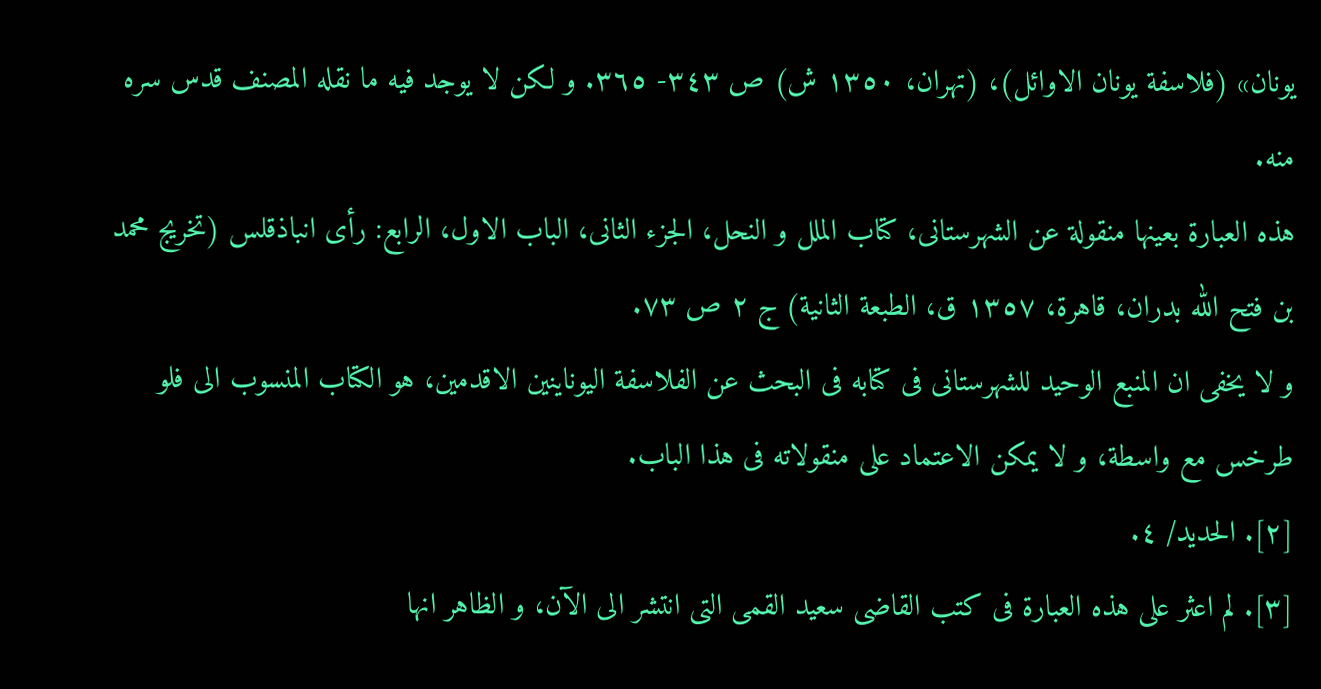يونان» (فلاسفة يونان الاوائل)، (تهران، ١٣٥٠ ش) ص ٣٤٣- ٣٦٥. و لكن لا يوجد فيه ما نقله المصنف قدس سره منه.
هذه العبارة بعينها منقولة عن الشهرستانى، كتاب الملل و النحل، الجزء الثانى، الباب الاول، الرابع: رأى انباذقلس (تخريج محمد بن فتح الله بدران، قاهرة، ١٣٥٧ ق، الطبعة الثانية) ج ٢ ص ٧٣.
و لا يخفى ان المنبع الوحيد للشهرستانى فى كتابه فى البحث عن الفلاسفة اليوناينين الاقدمين، هو الكتاب المنسوب الى فلو طرخس مع واسطة، و لا يمكن الاعتماد على منقولاته فى هذا الباب.
[٢]. الحديد/ ٤.
[٣]. لم اعثر على هذه العبارة فى كتب القاضى سعيد القمى التى انتشر الى الآن، و الظاهر انها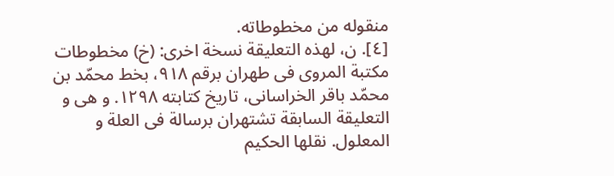منقوله من مخطوطاته.
[٤]. ن، لهذه التعليقة نسخة اخرى: (خ) مخطوطات مكتبة المروى فى طهران برقم ٩١٨، بخط محمّد بن محمّد باقر الخراسانى، تاريخ كتابته ١٢٩٨. و هى و التعليقة السابقة تشتهران برسالة فى العلة و المعلول. نقلها الحكيم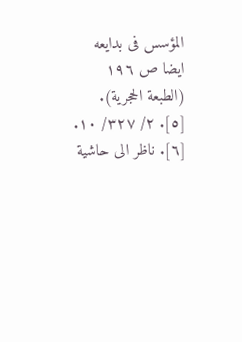المؤسس فى بدايعه ايضا ص ١٩٦ (الطبعة الحجرية).
[٥]. ٢/ ٣٢٧/ ١٠.
[٦]. ناظر الى حاشية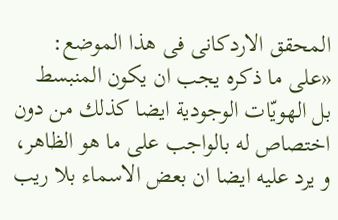المحقق الاردكانى فى هذا الموضع:
«على ما ذكره يجب ان يكون المنبسط بل الهويّات الوجودية ايضا كذلك من دون اختصاص له بالواجب على ما هو الظاهر، و يرد عليه ايضا ان بعض الاسماء بلا ريب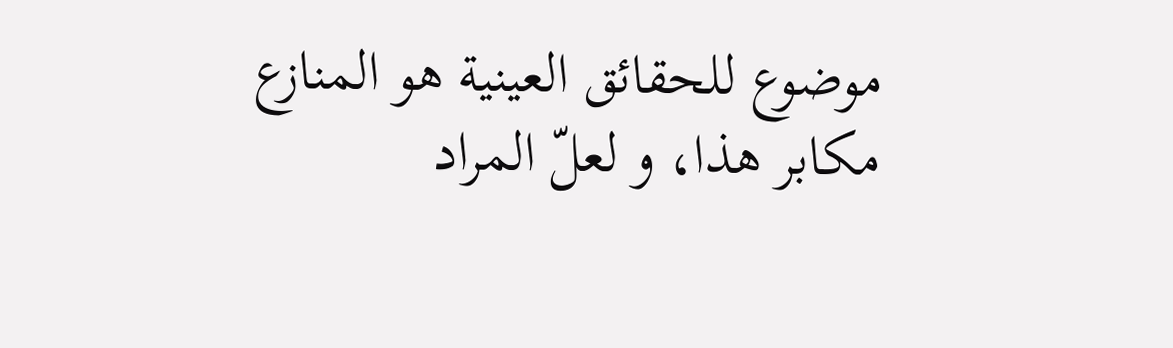موضوع للحقائق العينية هو المنازع مكابر هذا، و لعلّ المراد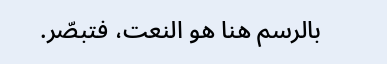بالرسم هنا هو النعت، فتبصّر.